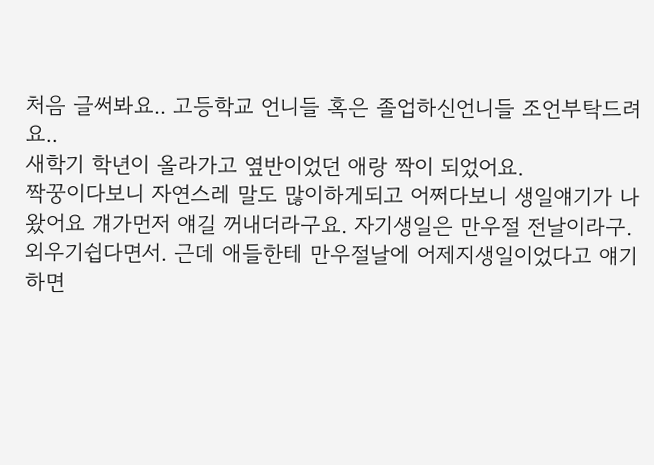처음 글써봐요.. 고등학교 언니들 혹은 졸업하신언니들 조언부탁드려요..
새학기 학년이 올라가고 옆반이었던 애랑 짝이 되었어요.
짝꿍이다보니 자연스레 말도 많이하게되고 어쩌다보니 생일얘기가 나왔어요 걔가먼저 얘길 꺼내더라구요. 자기생일은 만우절 전날이라구. 외우기쉽다면서. 근데 애들한테 만우절날에 어제지생일이었다고 얘기하면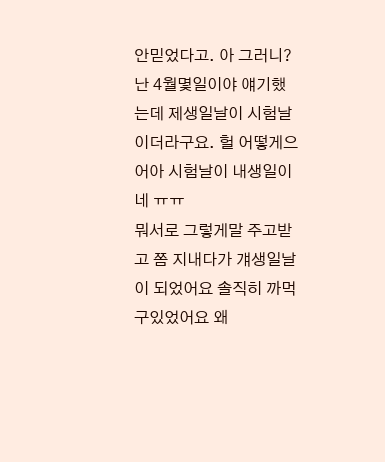안믿었다고. 아 그러니? 난 4월몇일이야 얘기했는데 제생일날이 시험날이더라구요. 헐 어떻게으어아 시험날이 내생일이네 ㅠㅠ
뭐서로 그렇게말 주고받고 쫌 지내다가 걔생일날이 되었어요 솔직히 까먹구있었어요 왜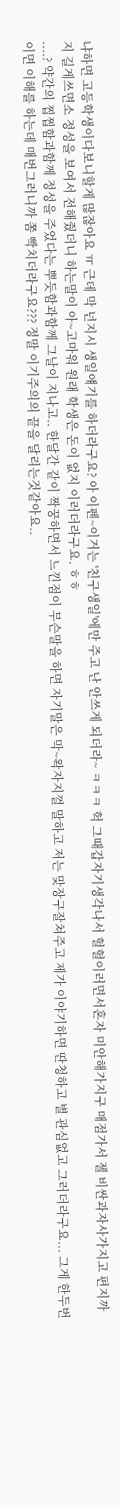냐하면 고등학생이다보니할게 많잖아요 ㅠ 근데 막 넌지시 생일얘기를 하더라구요? 아 이펜~이거는 '친구생일'에만 주고 난 안쓰게 되더라~ ㅋㅋㅋ 헉 그때갑자기생각나서 헐헐이러면서혼자 미안해가지구 매점가서 젤 비싼과자사가지고 편지까지 길게쓰면소 정성을 보여서 전해줬더니 하는말이 아~고마워 원래 학생은 돈이 없지 이러더라구요. ㅎㅎ
....? 약간의 찝찝함과함께 정성을 주었다는 뿌듯함과함께 그날이 지나고.. 한달간 같이 짝꿍하면서 느낀점이 무슨말을 하면 자기말은 막~왁자지껄 말하고 저는 맞장구잘쳐주고 제가 이야기하면 딴청하고 별 관심없고 그러더라구요... 그게 한두번이면 이해를 하는데 매번그러니까 쫌 빡치더라구요??? 정말 이기주의의 끝을 달리는것같아요..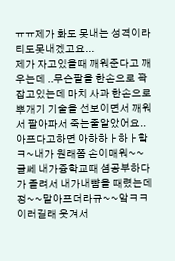ㅠㅠ제가 화도 못내는 성격이라 티도못내겠고요...
제가 자고있을때 깨워준다고 깨우는데 ..무슨팔을 한손으로 꽉잡고있는데 마치 사과 한손으로 뿌개기 기술을 선보이면서 깨워서 팔아파서 죽는줄알았어요.. 아프다고하면 아하하ㅏ하ㅏ핰ㅋ~내가 원래쫌 손이매워~~글쎄 내가즁학교때 셤공부하다가 졸려서 내가내뺨을 때렸는데 정~~말아프더라규~~앜ㅋㅋ 이러길래 웃겨서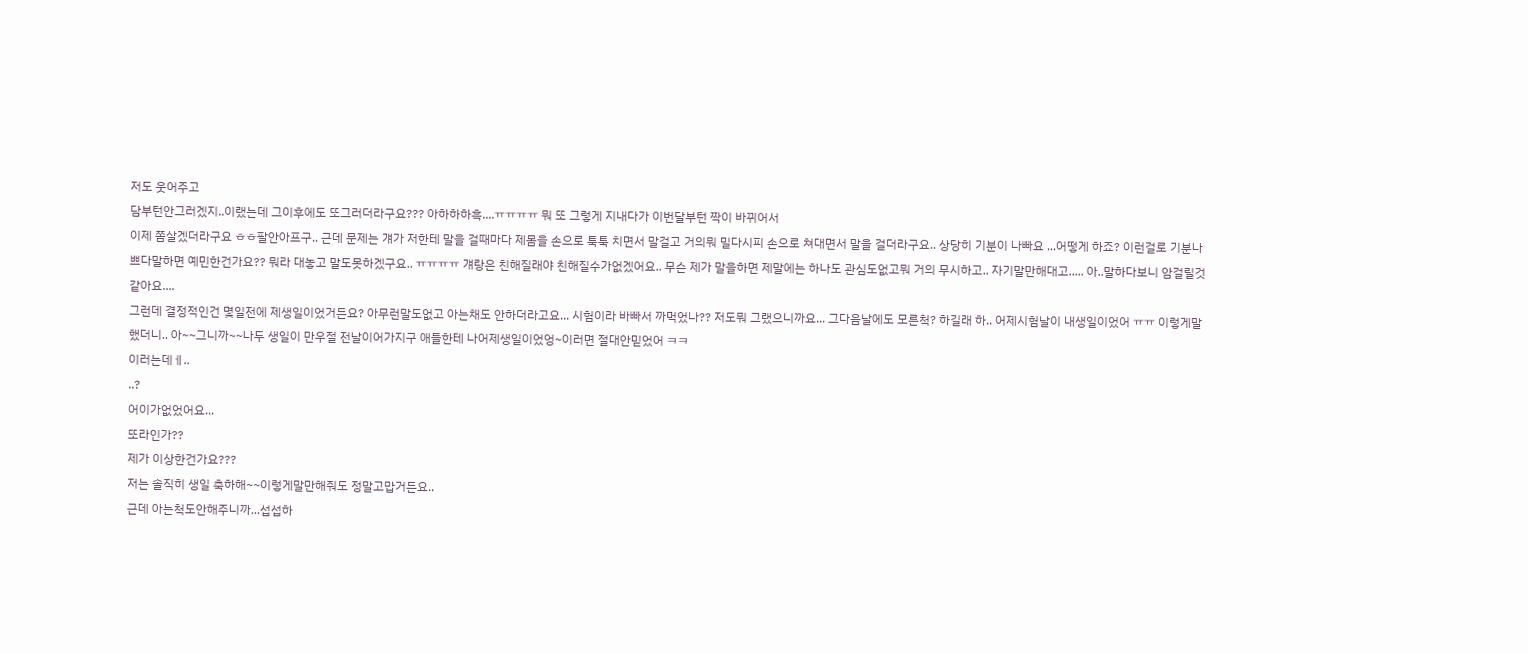저도 웃어주고
담부턴안그러겠지..이랬는데 그이후에도 또그러더라구요??? 아하하하흑....ㅠㅠㅠㅠ 뭐 또 그렇게 지내다가 이번달부턴 짝이 바뀌어서
이제 쫌살겠더라구요 ㅎㅎ팔안아프구.. 근데 문제는 걔가 저한테 말을 걸때마다 제몸을 손으로 툭툭 치면서 말걸고 거의뭐 밀다시피 손으로 쳐대면서 말을 걸더라구요.. 상당히 기분이 나빠요 ...어떻게 하죠? 이런걸로 기분나쁘다말하면 예민한건가요?? 뭐라 대놓고 말도못하겠구요.. ㅠㅠㅠㅠ 걔랑은 친해질래야 친해질수가없겠어요.. 무슨 제가 말을하면 제말에는 하나도 관심도없고뭐 거의 무시하고.. 자기말만해대고..... 아..말하다보니 암걸릴것같아요....
그런데 결정적인건 몇일전에 제생일이었거든요? 아무런말도없고 아는채도 안하더라고요... 시험이라 바빠서 까먹었나?? 저도뭐 그랬으니까요... 그다음날에도 모른척? 하길래 하.. 어제시험날이 내생일이었어 ㅠㅠ 이렇게말했더니.. 아~~그니까~~나두 생일이 만우절 전날이어가지구 애들한테 나어제생일이었엉~이러면 절대안믿었어 ㅋㅋ
이러는데ㅔ..
..?
어이가없었어요...
또라인가??
제가 이상한건가요???
저는 솔직히 생일 축하해~~이렇게말만해줘도 정말고맙거든요..
근데 아는척도안해주니까...섭섭하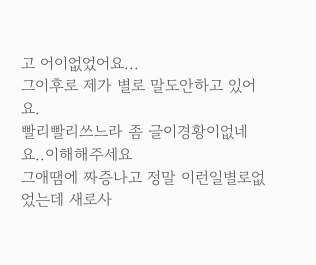고 어이없었어요...
그이후로 제가 별로 말도안하고 있어요.
빨리빨리쓰느라 좀 글이경황이없네요..이해해주세요
그애땜에 짜증나고 정말 이런일별로없었는데 새로사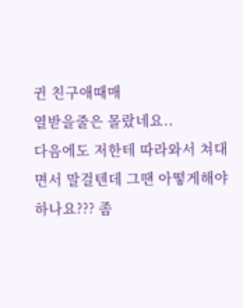귄 친구애때매
열받을줄은 몰랐네요..
다음에도 저한테 따라와서 쳐대면서 말걸텐데 그땐 아떻게해야 하나요??? 좀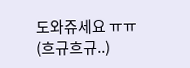도와쥬세요 ㅠㅠ(흐규흐규..)